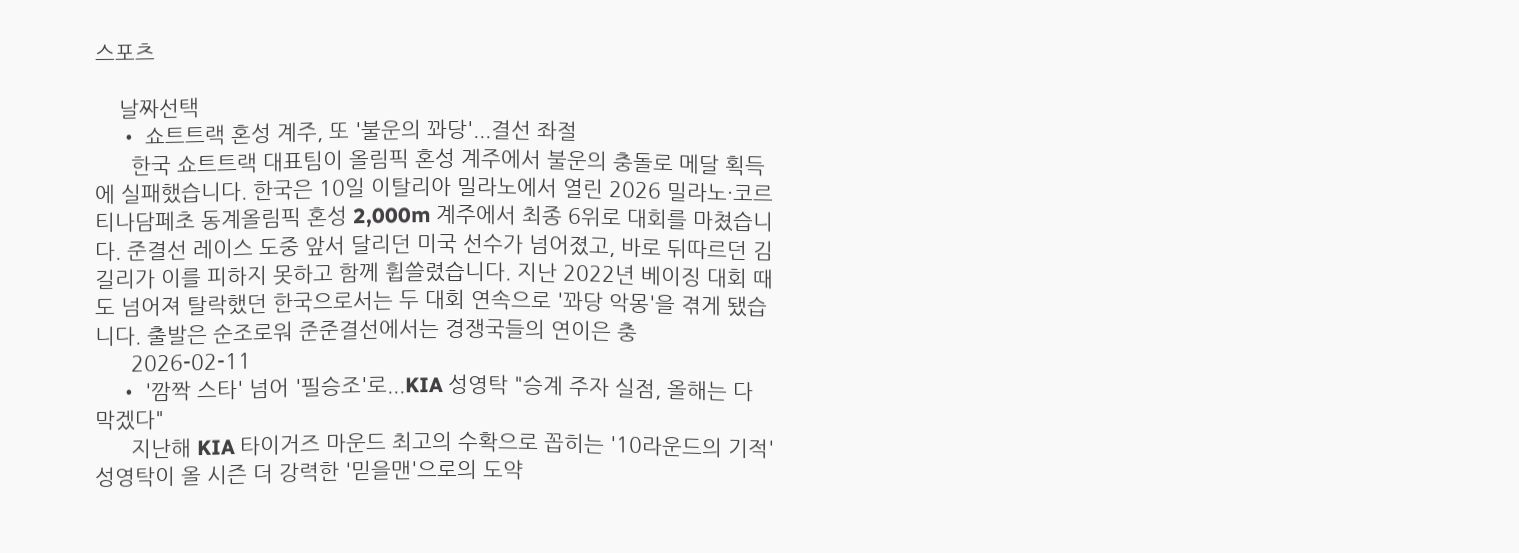스포츠

    날짜선택
    • 쇼트트랙 혼성 계주, 또 '불운의 꽈당'...결선 좌절
      한국 쇼트트랙 대표팀이 올림픽 혼성 계주에서 불운의 충돌로 메달 획득에 실패했습니다. 한국은 10일 이탈리아 밀라노에서 열린 2026 밀라노·코르티나담페초 동계올림픽 혼성 2,000m 계주에서 최종 6위로 대회를 마쳤습니다. 준결선 레이스 도중 앞서 달리던 미국 선수가 넘어졌고, 바로 뒤따르던 김길리가 이를 피하지 못하고 함께 휩쓸렸습니다. 지난 2022년 베이징 대회 때도 넘어져 탈락했던 한국으로서는 두 대회 연속으로 '꽈당 악몽'을 겪게 됐습니다. 출발은 순조로워 준준결선에서는 경쟁국들의 연이은 충
      2026-02-11
    • '깜짝 스타' 넘어 '필승조'로...KIA 성영탁 "승계 주자 실점, 올해는 다 막겠다"
      지난해 KIA 타이거즈 마운드 최고의 수확으로 꼽히는 '10라운드의 기적' 성영탁이 올 시즌 더 강력한 '믿을맨'으로의 도약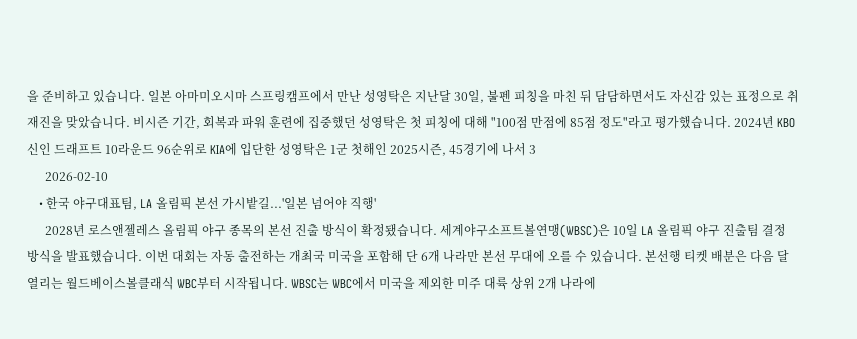을 준비하고 있습니다. 일본 아마미오시마 스프링캠프에서 만난 성영탁은 지난달 30일, 불펜 피칭을 마친 뒤 담담하면서도 자신감 있는 표정으로 취재진을 맞았습니다. 비시즌 기간, 회복과 파워 훈련에 집중했던 성영탁은 첫 피칭에 대해 "100점 만점에 85점 정도"라고 평가했습니다. 2024년 KBO 신인 드래프트 10라운드 96순위로 KIA에 입단한 성영탁은 1군 첫해인 2025시즌, 45경기에 나서 3
      2026-02-10
    • 한국 야구대표팀, LA 올림픽 본선 가시밭길...'일본 넘어야 직행'
      2028년 로스앤젤레스 올림픽 야구 종목의 본선 진출 방식이 확정됐습니다. 세계야구소프트볼연맹(WBSC)은 10일 LA 올림픽 야구 진출팀 결정 방식을 발표했습니다. 이번 대회는 자동 출전하는 개최국 미국을 포함해 단 6개 나라만 본선 무대에 오를 수 있습니다. 본선행 티켓 배분은 다음 달 열리는 월드베이스볼클래식 WBC부터 시작됩니다. WBSC는 WBC에서 미국을 제외한 미주 대륙 상위 2개 나라에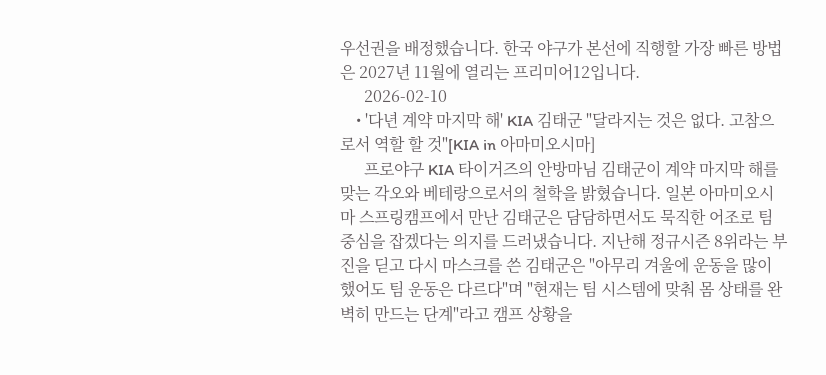우선권을 배정했습니다. 한국 야구가 본선에 직행할 가장 빠른 방법은 2027년 11월에 열리는 프리미어12입니다.
      2026-02-10
    • '다년 계약 마지막 해' KIA 김태군 "달라지는 것은 없다. 고참으로서 역할 할 것"[KIA in 아마미오시마]
      프로야구 KIA 타이거즈의 안방마님 김태군이 계약 마지막 해를 맞는 각오와 베테랑으로서의 철학을 밝혔습니다. 일본 아마미오시마 스프링캠프에서 만난 김태군은 담담하면서도 묵직한 어조로 팀 중심을 잡겠다는 의지를 드러냈습니다. 지난해 정규시즌 8위라는 부진을 딛고 다시 마스크를 쓴 김태군은 "아무리 겨울에 운동을 많이 했어도 팀 운동은 다르다"며 "현재는 팀 시스템에 맞춰 몸 상태를 완벽히 만드는 단계"라고 캠프 상황을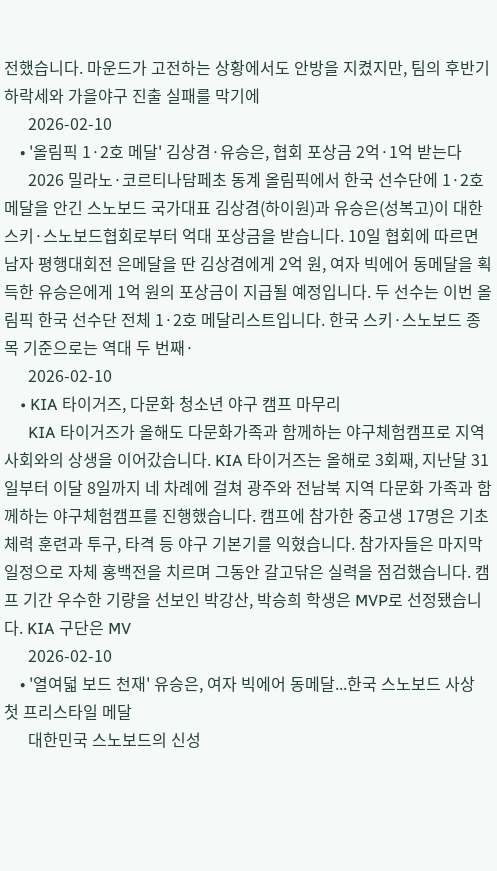전했습니다. 마운드가 고전하는 상황에서도 안방을 지켰지만, 팀의 후반기 하락세와 가을야구 진출 실패를 막기에
      2026-02-10
    • '올림픽 1·2호 메달' 김상겸·유승은, 협회 포상금 2억·1억 받는다
      2026 밀라노·코르티나담페초 동계 올림픽에서 한국 선수단에 1·2호 메달을 안긴 스노보드 국가대표 김상겸(하이원)과 유승은(성복고)이 대한스키·스노보드협회로부터 억대 포상금을 받습니다. 10일 협회에 따르면 남자 평행대회전 은메달을 딴 김상겸에게 2억 원, 여자 빅에어 동메달을 획득한 유승은에게 1억 원의 포상금이 지급될 예정입니다. 두 선수는 이번 올림픽 한국 선수단 전체 1·2호 메달리스트입니다. 한국 스키·스노보드 종목 기준으로는 역대 두 번째·
      2026-02-10
    • KIA 타이거즈, 다문화 청소년 야구 캠프 마무리
      KIA 타이거즈가 올해도 다문화가족과 함께하는 야구체험캠프로 지역 사회와의 상생을 이어갔습니다. KIA 타이거즈는 올해로 3회째, 지난달 31일부터 이달 8일까지 네 차례에 걸쳐 광주와 전남북 지역 다문화 가족과 함께하는 야구체험캠프를 진행했습니다. 캠프에 참가한 중고생 17명은 기초 체력 훈련과 투구, 타격 등 야구 기본기를 익혔습니다. 참가자들은 마지막 일정으로 자체 홍백전을 치르며 그동안 갈고닦은 실력을 점검했습니다. 캠프 기간 우수한 기량을 선보인 박강산, 박승희 학생은 MVP로 선정됐습니다. KIA 구단은 MV
      2026-02-10
    • '열여덟 보드 천재' 유승은, 여자 빅에어 동메달...한국 스노보드 사상 첫 프리스타일 메달
      대한민국 스노보드의 신성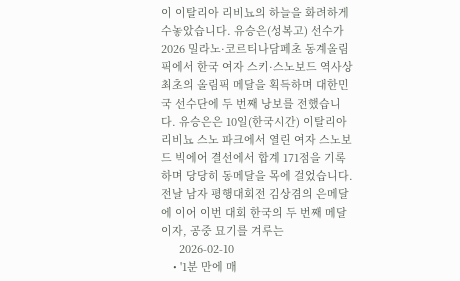이 이탈리아 리비뇨의 하늘을 화려하게 수놓았습니다. 유승은(성복고) 선수가 2026 밀라노·코르티나담페초 동계올림픽에서 한국 여자 스키·스노보드 역사상 최초의 올림픽 메달을 획득하며 대한민국 선수단에 두 번째 낭보를 전했습니다. 유승은은 10일(한국시간) 이탈리아 리비뇨 스노 파크에서 열린 여자 스노보드 빅에어 결선에서 합계 171점을 기록하며 당당히 동메달을 목에 걸었습니다. 전날 남자 평행대회전 김상겸의 은메달에 이어 이번 대회 한국의 두 번째 메달이자, 공중 묘기를 겨루는
      2026-02-10
    • '1분 만에 매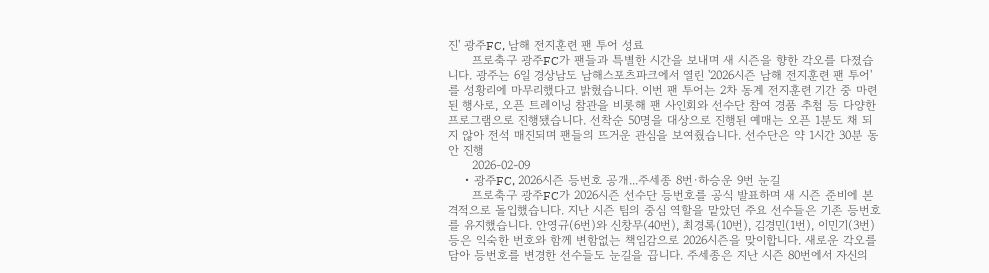진' 광주FC, 남해 전지훈련 팬 투어 성료
      프로축구 광주FC가 팬들과 특별한 시간을 보내며 새 시즌을 향한 각오를 다졌습니다. 광주는 6일 경상남도 남해스포츠파크에서 열린 '2026시즌 남해 전지훈련 팬 투어'를 성황리에 마무리했다고 밝혔습니다. 이번 팬 투어는 2차 동계 전지훈련 기간 중 마련된 행사로, 오픈 트레이닝 참관을 비롯해 팬 사인회와 선수단 참여 경품 추첨 등 다양한 프로그램으로 진행됐습니다. 선착순 50명을 대상으로 진행된 예매는 오픈 1분도 채 되지 않아 전석 매진되며 팬들의 뜨거운 관심을 보여줬습니다. 선수단은 약 1시간 30분 동안 진행
      2026-02-09
    • 광주FC, 2026시즌 등번호 공개...주세종 8번·하승운 9번 눈길
      프로축구 광주FC가 2026시즌 선수단 등번호를 공식 발표하며 새 시즌 준비에 본격적으로 돌입했습니다. 지난 시즌 팀의 중심 역할을 맡았던 주요 선수들은 기존 등번호를 유지했습니다. 안영규(6번)와 신창무(40번), 최경록(10번), 김경민(1번), 이민기(3번) 등은 익숙한 번호와 함께 변함없는 책임감으로 2026시즌을 맞이합니다. 새로운 각오를 담아 등번호를 변경한 선수들도 눈길을 끕니다. 주세종은 지난 시즌 80번에서 자신의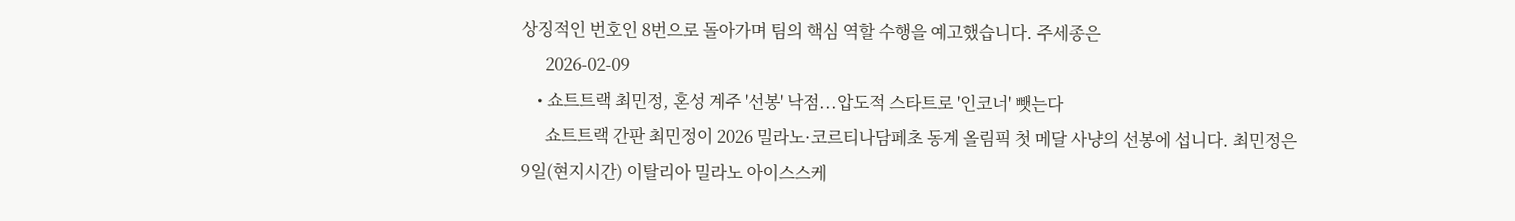상징적인 번호인 8번으로 돌아가며 팀의 핵심 역할 수행을 예고했습니다. 주세종은
      2026-02-09
    • 쇼트트랙 최민정, 혼성 계주 '선봉' 낙점...압도적 스타트로 '인코너' 뺏는다
      쇼트트랙 간판 최민정이 2026 밀라노·코르티나담페초 동계 올림픽 첫 메달 사냥의 선봉에 섭니다. 최민정은 9일(현지시간) 이탈리아 밀라노 아이스스케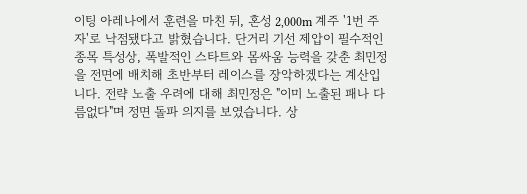이팅 아레나에서 훈련을 마친 뒤, 혼성 2,000m 계주 '1번 주자'로 낙점됐다고 밝혔습니다. 단거리 기선 제압이 필수적인 종목 특성상, 폭발적인 스타트와 몸싸움 능력을 갖춘 최민정을 전면에 배치해 초반부터 레이스를 장악하겠다는 계산입니다. 전략 노출 우려에 대해 최민정은 "이미 노출된 패나 다름없다"며 정면 돌파 의지를 보였습니다. 상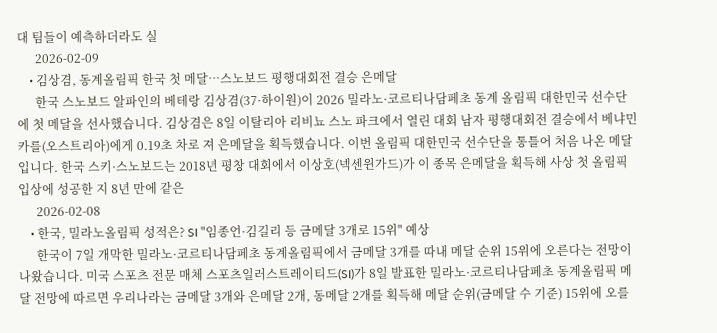대 팀들이 예측하더라도 실
      2026-02-09
    • 김상겸, 동계올림픽 한국 첫 메달…스노보드 평행대회전 결승 은메달
      한국 스노보드 알파인의 베테랑 김상겸(37·하이원)이 2026 밀라노·코르티나담페초 동계 올림픽 대한민국 선수단에 첫 메달을 선사했습니다. 김상겸은 8일 이탈리아 리비뇨 스노 파크에서 열린 대회 남자 평행대회전 결승에서 베냐민 카를(오스트리아)에게 0.19초 차로 져 은메달을 획득했습니다. 이번 올림픽 대한민국 선수단을 통틀어 처음 나온 메달입니다. 한국 스키·스노보드는 2018년 평창 대회에서 이상호(넥센윈가드)가 이 종목 은메달을 획득해 사상 첫 올림픽 입상에 성공한 지 8년 만에 같은
      2026-02-08
    • 한국, 밀라노올림픽 성적은? SI "임종언·김길리 등 금메달 3개로 15위" 예상
      한국이 7일 개막한 밀라노·코르티나담페초 동계올림픽에서 금메달 3개를 따내 메달 순위 15위에 오른다는 전망이 나왔습니다. 미국 스포츠 전문 매체 스포츠일러스트레이티드(SI)가 8일 발표한 밀라노·코르티나담페초 동계올림픽 메달 전망에 따르면 우리나라는 금메달 3개와 은메달 2개, 동메달 2개를 획득해 메달 순위(금메달 수 기준) 15위에 오를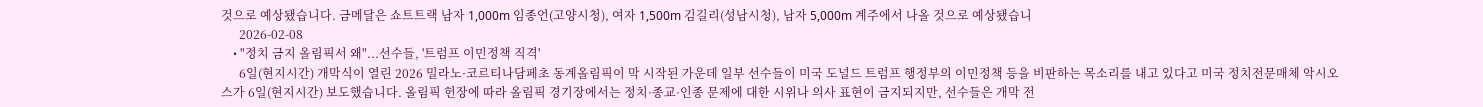것으로 예상됐습니다. 금메달은 쇼트트랙 남자 1,000m 임종언(고양시청), 여자 1,500m 김길리(성남시청), 남자 5,000m 계주에서 나올 것으로 예상됐습니
      2026-02-08
    • "정치 금지 올림픽서 왜"...선수들, '트럼프 이민정책 직격'
      6일(현지시간) 개막식이 열린 2026 밀라노·코르티나담페초 동계올림픽이 막 시작된 가운데 일부 선수들이 미국 도널드 트럼프 행정부의 이민정책 등을 비판하는 목소리를 내고 있다고 미국 정치전문매체 악시오스가 6일(현지시간) 보도했습니다. 올림픽 헌장에 따라 올림픽 경기장에서는 정치·종교·인종 문제에 대한 시위나 의사 표현이 금지되지만, 선수들은 개막 전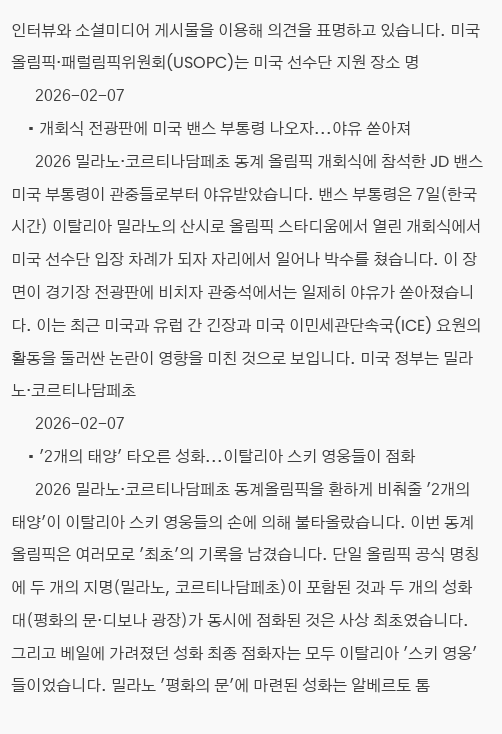인터뷰와 소셜미디어 게시물을 이용해 의견을 표명하고 있습니다. 미국올림픽·패럴림픽위원회(USOPC)는 미국 선수단 지원 장소 명
      2026-02-07
    • 개회식 전광판에 미국 밴스 부통령 나오자...야유 쏟아져
      2026 밀라노·코르티나담페초 동계 올림픽 개회식에 참석한 JD 밴스 미국 부통령이 관중들로부터 야유받았습니다. 밴스 부통령은 7일(한국시간) 이탈리아 밀라노의 산시로 올림픽 스타디움에서 열린 개회식에서 미국 선수단 입장 차례가 되자 자리에서 일어나 박수를 쳤습니다. 이 장면이 경기장 전광판에 비치자 관중석에서는 일제히 야유가 쏟아졌습니다. 이는 최근 미국과 유럽 간 긴장과 미국 이민세관단속국(ICE) 요원의 활동을 둘러싼 논란이 영향을 미친 것으로 보입니다. 미국 정부는 밀라노·코르티나담페초
      2026-02-07
    • '2개의 태양' 타오른 성화...이탈리아 스키 영웅들이 점화
      2026 밀라노·코르티나담페초 동계올림픽을 환하게 비춰줄 '2개의 태양'이 이탈리아 스키 영웅들의 손에 의해 불타올랐습니다. 이번 동계올림픽은 여러모로 '최초'의 기록을 남겼습니다. 단일 올림픽 공식 명칭에 두 개의 지명(밀라노, 코르티나담페초)이 포함된 것과 두 개의 성화대(평화의 문·디보나 광장)가 동시에 점화된 것은 사상 최초였습니다. 그리고 베일에 가려졌던 성화 최종 점화자는 모두 이탈리아 '스키 영웅'들이었습니다. 밀라노 '평화의 문'에 마련된 성화는 알베르토 톰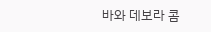바와 데보라 콤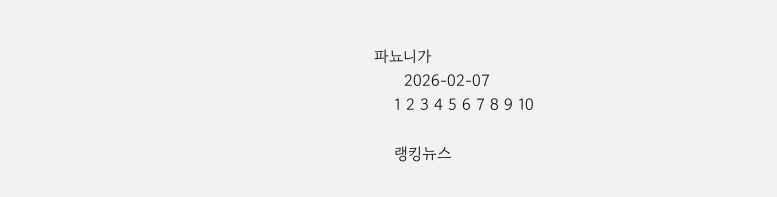파뇨니가
      2026-02-07
    1 2 3 4 5 6 7 8 9 10

    랭킹뉴스